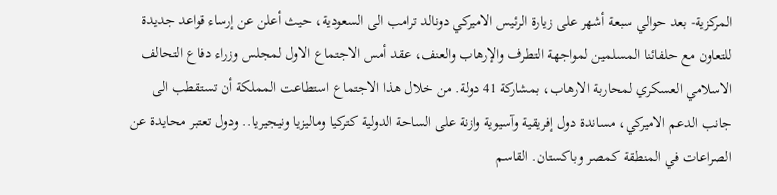المركزية- بعد حوالي سبعة أشهر على زيارة الرئيس الاميركي دونالد ترامب الى السعودية، حيث أعلن عن إرساء قواعد جديدة للتعاون مع حلفائنا المسلمين لمواجهة التطرف والإرهاب والعنف، عقد أمس الاجتماع الاول لمجلس وزراء دفاع التحالف الاسلامي العسكري لمحاربة الارهاب، بمشاركة 41 دولة. من خلال هذا الاجتماع استطاعت المملكة أن تستقطب الى جانب الدعم الاميركي، مساندة دول إفريقية وآسيوية وازنة على الساحة الدولية كتركيا وماليزيا ونيجيريا.. ودول تعتبر محايدة عن الصراعات في المنطقة كمصر وباكستان. القاسم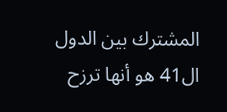المشترك بين الدول ال41 هو أنها ترزح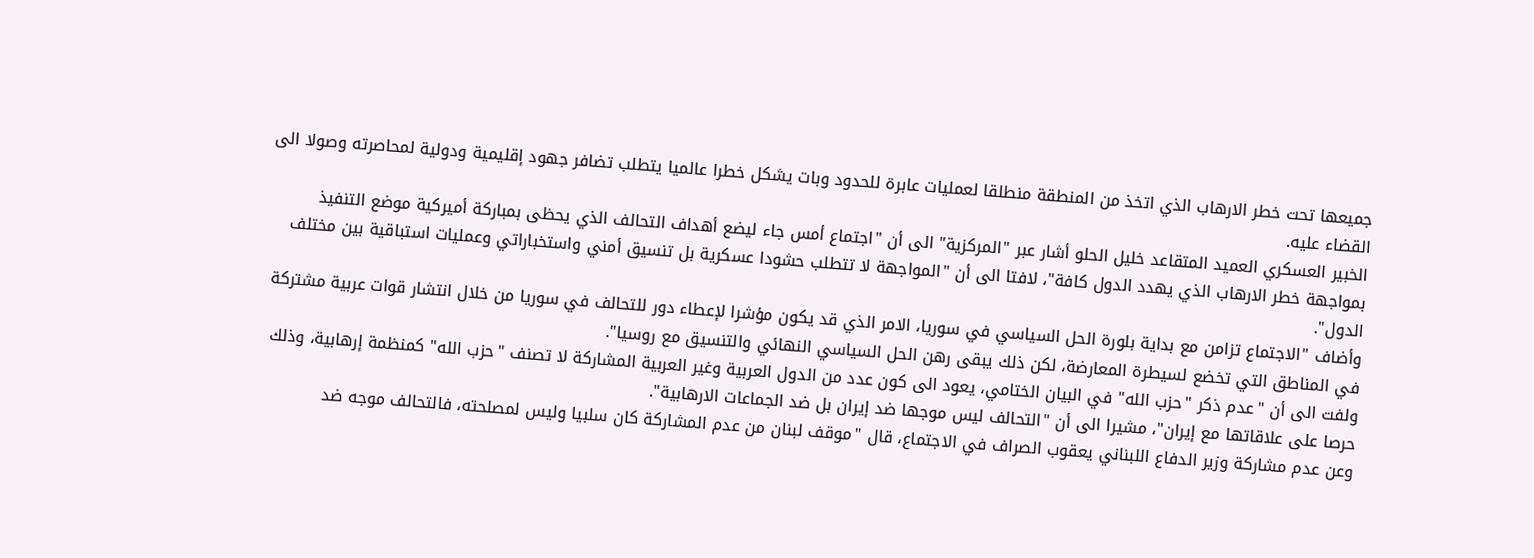جميعها تحت خطر الارهاب الذي اتخذ من المنطقة منطلقا لعمليات عابرة للحدود وبات يشكل خطرا عالميا يتطلب تضافر جهود إقليمية ودولية لمحاصرته وصولا الى القضاء عليه.
الخبير العسكري العميد المتقاعد خليل الحلو أشار عبر "المركزية" الى أن "اجتماع أمس جاء ليضع أهداف التحالف الذي يحظى بمباركة أميركية موضع التنفيذ بمواجهة خطر الارهاب الذي يهدد الدول كافة"، لافتا الى أن "المواجهة لا تتطلب حشودا عسكرية بل تنسيق أمني واستخباراتي وعمليات استباقية بين مختلف الدول".
وأضاف "الاجتماع تزامن مع بداية بلورة الحل السياسي في سوريا، الامر الذي قد يكون مؤشرا لإعطاء دور للتحالف في سوريا من خلال انتشار قوات عربية مشتركة في المناطق التي تخضع لسيطرة المعارضة، لكن ذلك يبقى رهن الحل السياسي النهائي والتنسيق مع روسيا".
ولفت الى أن "عدم ذكر "حزب الله" في البيان الختامي، يعود الى كون عدد من الدول العربية وغير العربية المشاركة لا تصنف "حزب الله" كمنظمة إرهابية، وذلك حرصا على علاقاتها مع إيران"، مشيرا الى أن "التحالف ليس موجها ضد إيران بل ضد الجماعات الارهابية".
وعن عدم مشاركة وزير الدفاع اللبناني يعقوب الصراف في الاجتماع، قال "موقف لبنان من عدم المشاركة كان سلبيا وليس لمصلحته، فالتحالف موجه ضد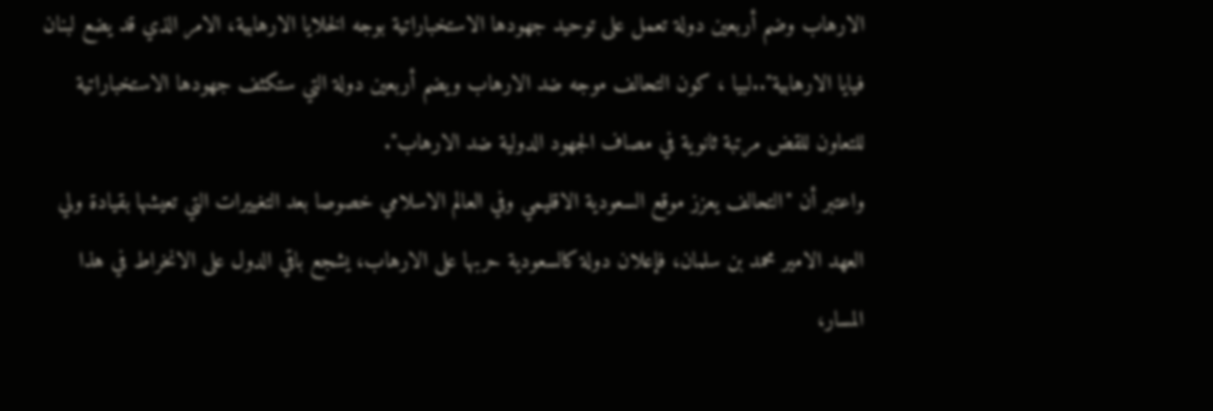الارهاب وضم أربعين دولة تعمل على توحيد جهودها الاستخباراتية بوجه الخلايا الارهابية، الامر الذي قد يضع لبنان فيايا الارهابية"..لبيا ، كون التحالف موجه ضد الارهاب ويضم أربعين دولة التي ستكثف جهودها الاستخباراتية للتعاون للقض مرتبة ثانوية في مصاف الجهود الدولية ضد الارهاب".
واعتبر أن "التحالف يعزز موقع السعودية الاقليمي وفي العالم الاسلامي خصوصا بعد التغييرات التي تعيشها بقيادة ولي العهد الامير محمد بن سلمان، فإعلان دولة كالسعودية حربها على الارهاب، يشجع باقي الدول على الانخراط في هذا المسار،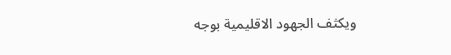ويكثف الجهود الاقليمية بوجه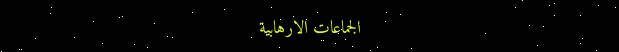الجماعات الارهابية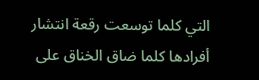التي كلما توسعت رقعة انتشار أفرادها كلما ضاق الخناق على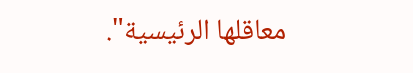معاقلها الرئيسية".